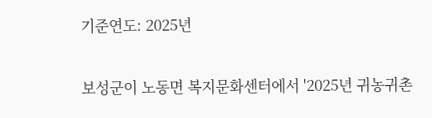기준연도: 2025년

보성군이 노동면 복지문화센터에서 '2025년 귀농귀촌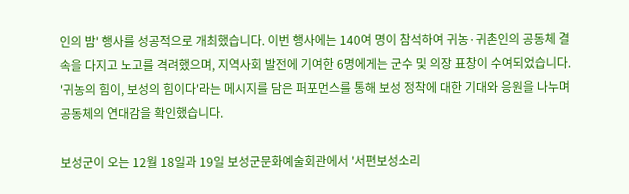인의 밤' 행사를 성공적으로 개최했습니다. 이번 행사에는 140여 명이 참석하여 귀농·귀촌인의 공동체 결속을 다지고 노고를 격려했으며, 지역사회 발전에 기여한 6명에게는 군수 및 의장 표창이 수여되었습니다. '귀농의 힘이, 보성의 힘이다'라는 메시지를 담은 퍼포먼스를 통해 보성 정착에 대한 기대와 응원을 나누며 공동체의 연대감을 확인했습니다.

보성군이 오는 12월 18일과 19일 보성군문화예술회관에서 '서편보성소리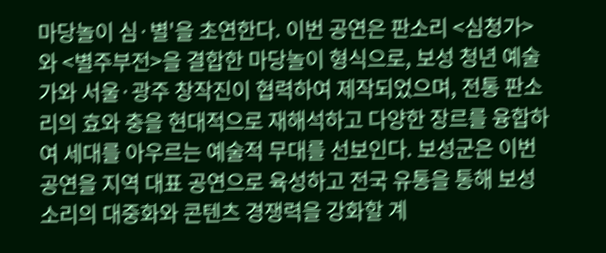마당놀이 심·별'을 초연한다. 이번 공연은 판소리 <심청가>와 <별주부전>을 결합한 마당놀이 형식으로, 보성 청년 예술가와 서울·광주 창작진이 협력하여 제작되었으며, 전통 판소리의 효와 충을 현대적으로 재해석하고 다양한 장르를 융합하여 세대를 아우르는 예술적 무대를 선보인다. 보성군은 이번 공연을 지역 대표 공연으로 육성하고 전국 유통을 통해 보성소리의 대중화와 콘텐츠 경쟁력을 강화할 계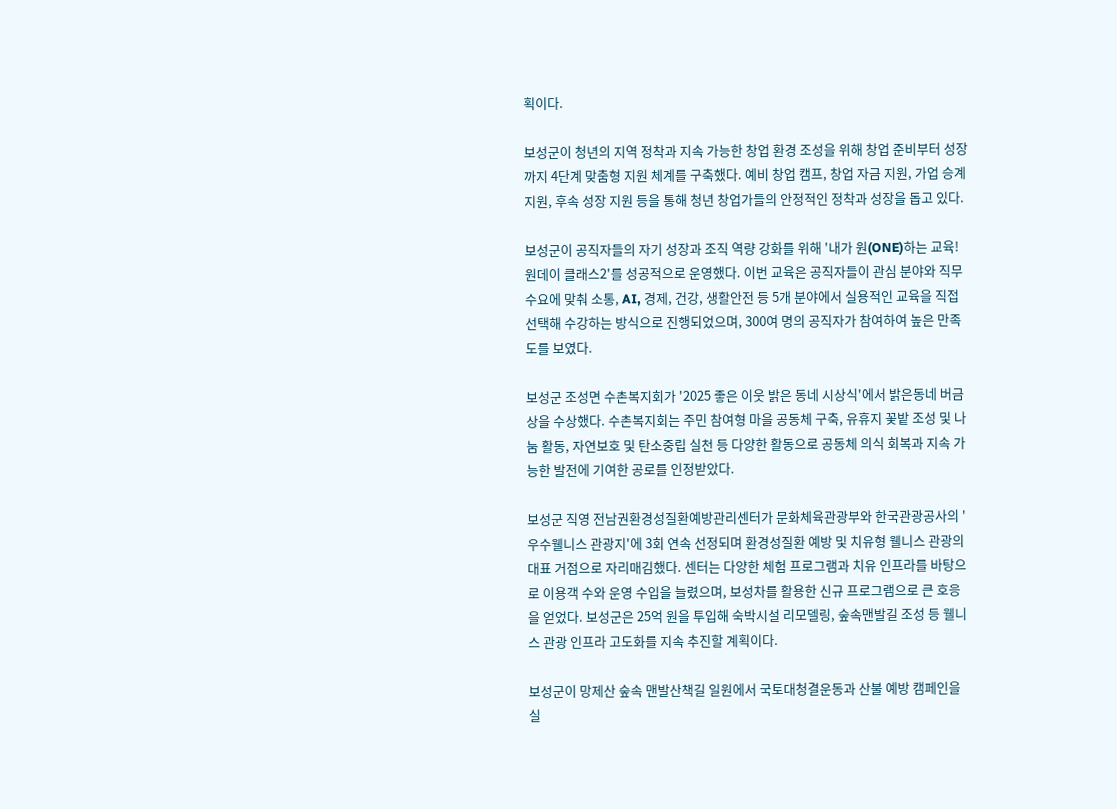획이다.

보성군이 청년의 지역 정착과 지속 가능한 창업 환경 조성을 위해 창업 준비부터 성장까지 4단계 맞춤형 지원 체계를 구축했다. 예비 창업 캠프, 창업 자금 지원, 가업 승계 지원, 후속 성장 지원 등을 통해 청년 창업가들의 안정적인 정착과 성장을 돕고 있다.

보성군이 공직자들의 자기 성장과 조직 역량 강화를 위해 '내가 원(ONE)하는 교육! 원데이 클래스2'를 성공적으로 운영했다. 이번 교육은 공직자들이 관심 분야와 직무 수요에 맞춰 소통, AI, 경제, 건강, 생활안전 등 5개 분야에서 실용적인 교육을 직접 선택해 수강하는 방식으로 진행되었으며, 300여 명의 공직자가 참여하여 높은 만족도를 보였다.

보성군 조성면 수촌복지회가 '2025 좋은 이웃 밝은 동네 시상식'에서 밝은동네 버금상을 수상했다. 수촌복지회는 주민 참여형 마을 공동체 구축, 유휴지 꽃밭 조성 및 나눔 활동, 자연보호 및 탄소중립 실천 등 다양한 활동으로 공동체 의식 회복과 지속 가능한 발전에 기여한 공로를 인정받았다.

보성군 직영 전남권환경성질환예방관리센터가 문화체육관광부와 한국관광공사의 '우수웰니스 관광지'에 3회 연속 선정되며 환경성질환 예방 및 치유형 웰니스 관광의 대표 거점으로 자리매김했다. 센터는 다양한 체험 프로그램과 치유 인프라를 바탕으로 이용객 수와 운영 수입을 늘렸으며, 보성차를 활용한 신규 프로그램으로 큰 호응을 얻었다. 보성군은 25억 원을 투입해 숙박시설 리모델링, 숲속맨발길 조성 등 웰니스 관광 인프라 고도화를 지속 추진할 계획이다.

보성군이 망제산 숲속 맨발산책길 일원에서 국토대청결운동과 산불 예방 캠페인을 실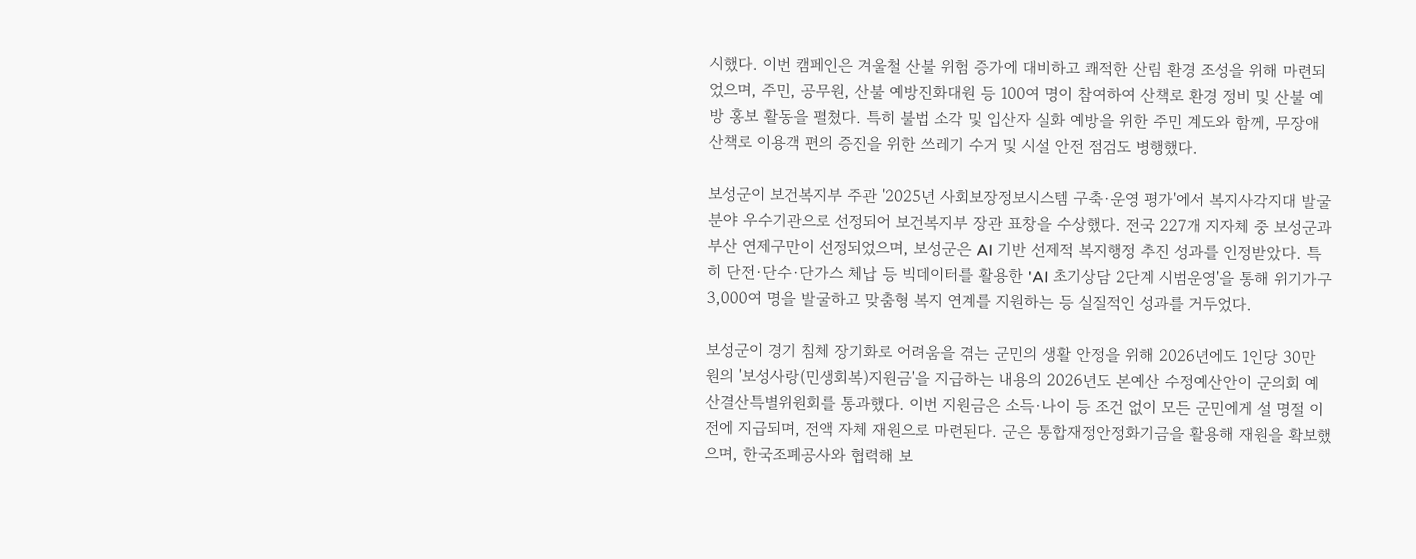시했다. 이번 캠페인은 겨울철 산불 위험 증가에 대비하고 쾌적한 산림 환경 조성을 위해 마련되었으며, 주민, 공무원, 산불 예방진화대원 등 100여 명이 참여하여 산책로 환경 정비 및 산불 예방 홍보 활동을 펼쳤다. 특히 불법 소각 및 입산자 실화 예방을 위한 주민 계도와 함께, 무장애 산책로 이용객 편의 증진을 위한 쓰레기 수거 및 시설 안전 점검도 병행했다.

보성군이 보건복지부 주관 '2025년 사회보장정보시스템 구축·운영 평가'에서 복지사각지대 발굴 분야 우수기관으로 선정되어 보건복지부 장관 표창을 수상했다. 전국 227개 지자체 중 보성군과 부산 연제구만이 선정되었으며, 보성군은 AI 기반 선제적 복지행정 추진 성과를 인정받았다. 특히 단전·단수·단가스 체납 등 빅데이터를 활용한 'AI 초기상담 2단계 시범운영'을 통해 위기가구 3,000여 명을 발굴하고 맞춤형 복지 연계를 지원하는 등 실질적인 성과를 거두었다.

보성군이 경기 침체 장기화로 어려움을 겪는 군민의 생활 안정을 위해 2026년에도 1인당 30만 원의 '보성사랑(민생회복)지원금'을 지급하는 내용의 2026년도 본예산 수정예산안이 군의회 예산결산특별위원회를 통과했다. 이번 지원금은 소득·나이 등 조건 없이 모든 군민에게 설 명절 이전에 지급되며, 전액 자체 재원으로 마련된다. 군은 통합재정안정화기금을 활용해 재원을 확보했으며, 한국조폐공사와 협력해 보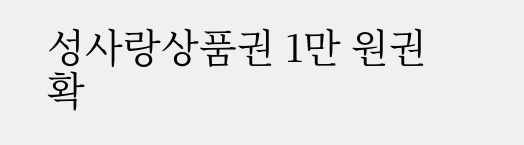성사랑상품권 1만 원권 확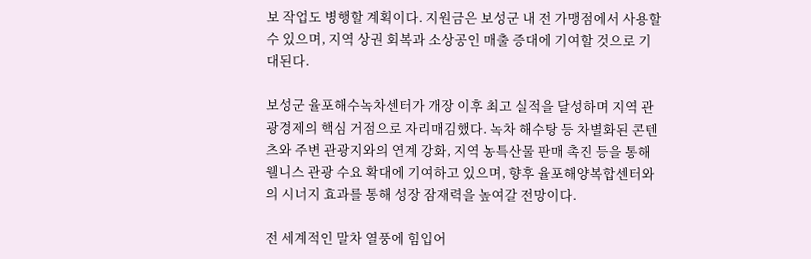보 작업도 병행할 계획이다. 지원금은 보성군 내 전 가맹점에서 사용할 수 있으며, 지역 상권 회복과 소상공인 매출 증대에 기여할 것으로 기대된다.

보성군 율포해수녹차센터가 개장 이후 최고 실적을 달성하며 지역 관광경제의 핵심 거점으로 자리매김했다. 녹차 해수탕 등 차별화된 콘텐츠와 주변 관광지와의 연계 강화, 지역 농특산물 판매 촉진 등을 통해 웰니스 관광 수요 확대에 기여하고 있으며, 향후 율포해양복합센터와의 시너지 효과를 통해 성장 잠재력을 높여갈 전망이다.

전 세계적인 말차 열풍에 힘입어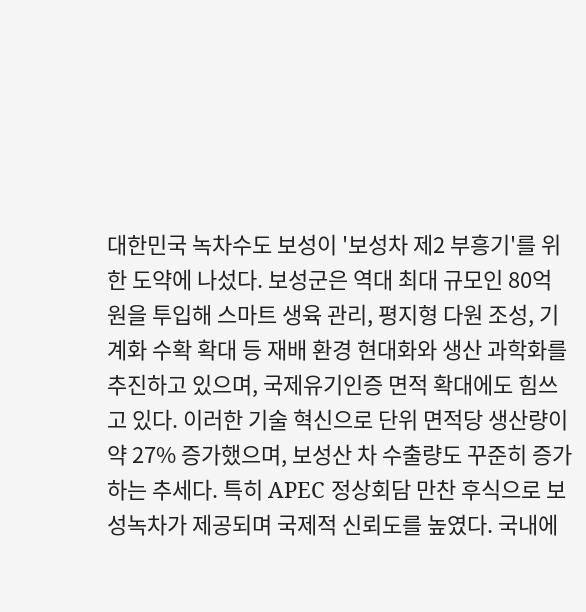대한민국 녹차수도 보성이 '보성차 제2 부흥기'를 위한 도약에 나섰다. 보성군은 역대 최대 규모인 80억 원을 투입해 스마트 생육 관리, 평지형 다원 조성, 기계화 수확 확대 등 재배 환경 현대화와 생산 과학화를 추진하고 있으며, 국제유기인증 면적 확대에도 힘쓰고 있다. 이러한 기술 혁신으로 단위 면적당 생산량이 약 27% 증가했으며, 보성산 차 수출량도 꾸준히 증가하는 추세다. 특히 APEC 정상회담 만찬 후식으로 보성녹차가 제공되며 국제적 신뢰도를 높였다. 국내에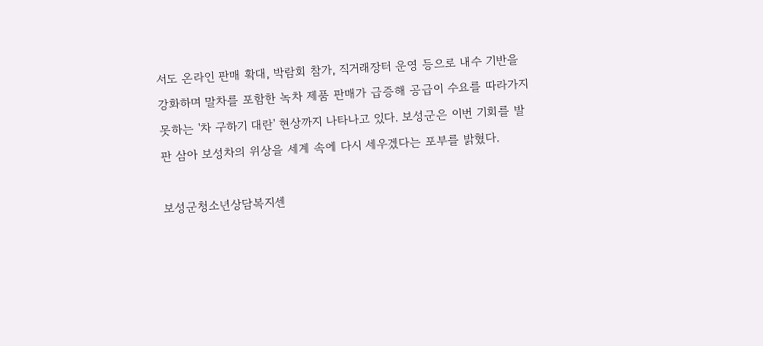서도 온라인 판매 확대, 박람회 참가, 직거래장터 운영 등으로 내수 기반을 강화하며 말차를 포함한 녹차 제품 판매가 급증해 공급이 수요를 따라가지 못하는 '차 구하기 대란' 현상까지 나타나고 있다. 보성군은 이번 기회를 발판 삼아 보성차의 위상을 세계 속에 다시 세우겠다는 포부를 밝혔다.

보성군청소년상담복지센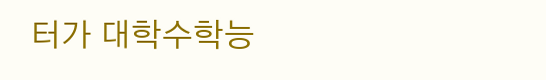터가 대학수학능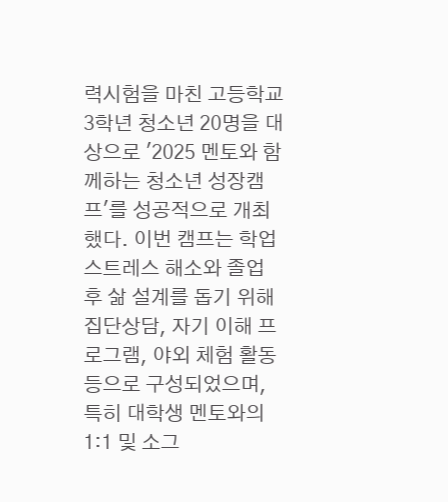력시험을 마친 고등학교 3학년 청소년 20명을 대상으로 '2025 멘토와 함께하는 청소년 성장캠프'를 성공적으로 개최했다. 이번 캠프는 학업 스트레스 해소와 졸업 후 삶 설계를 돕기 위해 집단상담, 자기 이해 프로그램, 야외 체험 활동 등으로 구성되었으며, 특히 대학생 멘토와의 1:1 및 소그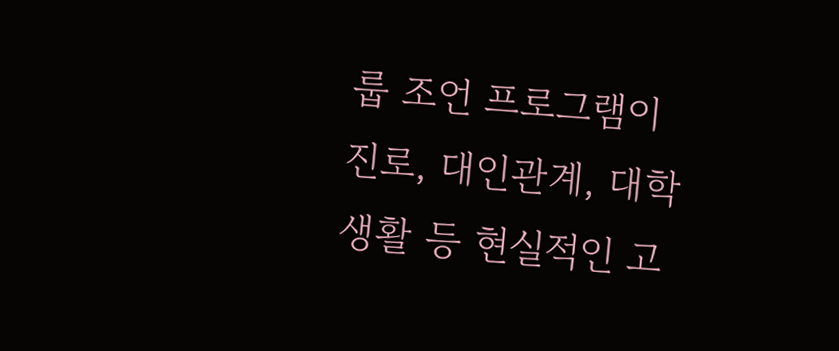룹 조언 프로그램이 진로, 대인관계, 대학 생활 등 현실적인 고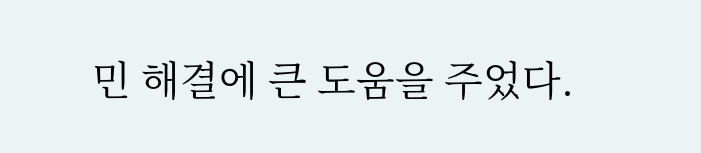민 해결에 큰 도움을 주었다.